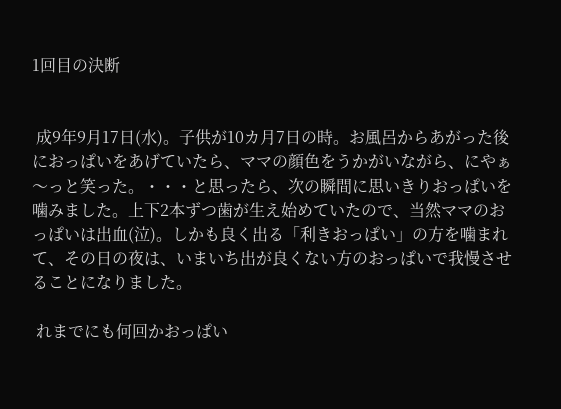1回目の決断


 成9年9月17日(水)。子供が10カ月7日の時。お風呂からあがった後におっぱいをあげていたら、ママの顔色をうかがいながら、にやぁ〜っと笑った。・・・と思ったら、次の瞬間に思いきりおっぱいを噛みました。上下2本ずつ歯が生え始めていたので、当然ママのおっぱいは出血(泣)。しかも良く出る「利きおっぱい」の方を噛まれて、その日の夜は、いまいち出が良くない方のおっぱいで我慢させることになりました。

 れまでにも何回かおっぱい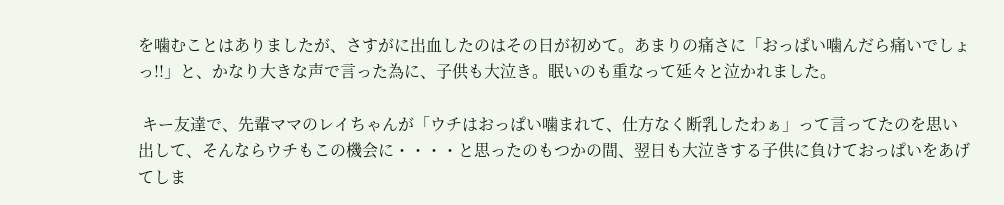を噛むことはありましたが、さすがに出血したのはその日が初めて。あまりの痛さに「おっぱい噛んだら痛いでしょっ!!」と、かなり大きな声で言った為に、子供も大泣き。眠いのも重なって延々と泣かれました。

 キー友達で、先輩ママのレイちゃんが「ウチはおっぱい噛まれて、仕方なく断乳したわぁ」って言ってたのを思い出して、そんならウチもこの機会に・・・・と思ったのもつかの間、翌日も大泣きする子供に負けておっぱいをあげてしま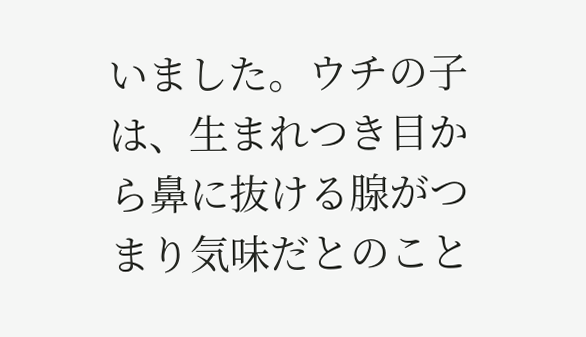いました。ウチの子は、生まれつき目から鼻に抜ける腺がつまり気味だとのこと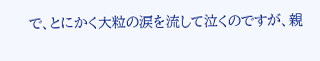で、とにかく大粒の涙を流して泣くのですが、親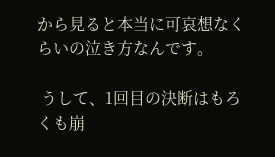から見ると本当に可哀想なくらいの泣き方なんです。

 うして、1回目の決断はもろくも崩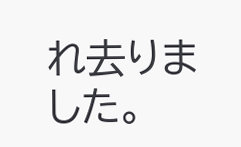れ去りました。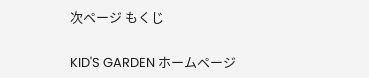次ページ もくじ

KID'S GARDEN ホームページ